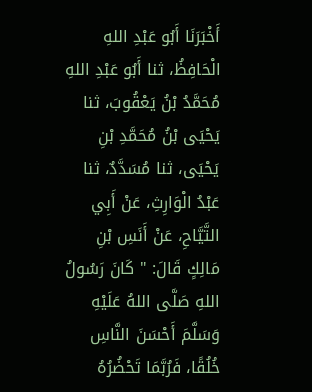أَخْبَرَنَا أَبُو عَبْدِ اللهِ الْحَافِظُ، ثنا أَبُو عَبْدِ اللهِ مُحَمَّدُ بْنُ يَعْقُوبَ، ثنا يَحْيَى بْنُ مُحَمَّدِ بْنِ يَحْيَى، ثنا مُسَدَّدٌ، ثنا عَبْدُ الْوَارِثِ، عَنْ أَبِي التَّيَّاحِ، عَنْ أَنَسِ بْنِ مَالِكٍ قَالَ: " كَانَ رَسُولُ اللهِ صَلَّى اللهُ عَلَيْهِ وَسَلَّمَ أَحْسَنَ النَّاسِ خُلُقًا، فَرُبَّمَا تَحْضُرُهُ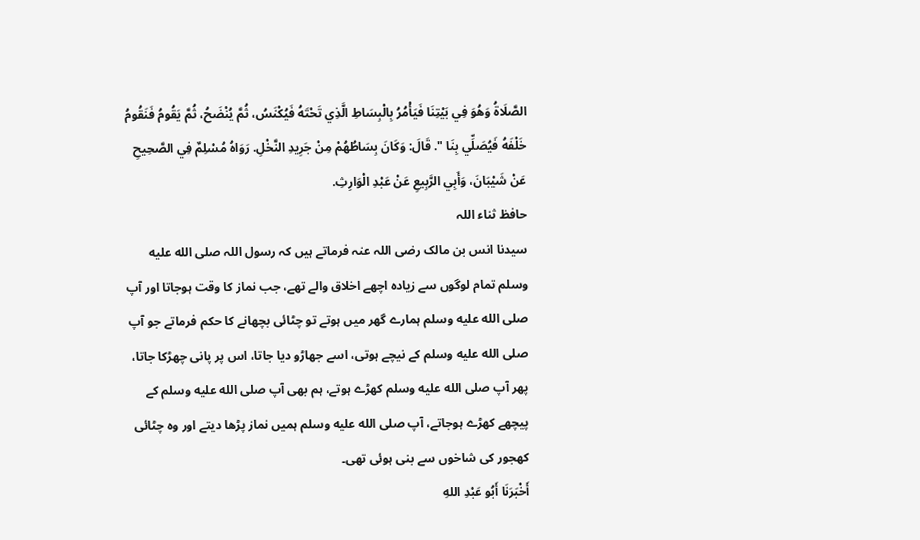الصَّلَاةُ وَهُوَ فِي بَيْتِنَا فَيَأْمُرُ بِالْبِسَاطِ الَّذِي تَحْتَهُ فَيُكْنَسُ، ثُمَّ يُنْضَحُ، ثُمَّ يَقُومُ فَنَقُومُ خَلْفَهُ فَيُصَلِّي بِنَا ". قَالَ: وَكَانَ بِسَاطُهُمْ مِنْ جَرِيدِ النَّخْلِ. رَوَاهُ مُسْلِمٌ فِي الصَّحِيحِ عَنْ شَيْبَانَ، وَأَبِي الرَّبِيعِ عَنْ عَبْدِ الْوَارِثِ.
حافظ ثناء اللہ
سیدنا انس بن مالک رضی اللہ عنہ فرماتے ہیں کہ رسول اللہ صلى الله عليه وسلم تمام لوگوں سے زیادہ اچھے اخلاق والے تھے، جب نماز کا وقت ہوجاتا اور آپ صلى الله عليه وسلم ہمارے گھر میں ہوتے تو چٹائی بچھانے کا حکم فرماتے جو آپ صلى الله عليه وسلم کے نیچے ہوتی، اسے جھاڑو دیا جاتا، اس پر پانی چھڑکا جاتا، پھر آپ صلى الله عليه وسلم کھڑے ہوتے، ہم بھی آپ صلى الله عليه وسلم کے پیچھے کھڑے ہوجاتے، آپ صلى الله عليه وسلم ہمیں نماز پڑھا دیتے اور وہ چٹائی کھجور کی شاخوں سے بنی ہوئی تھی۔
أَخْبَرَنَا أَبُو عَبْدِ اللهِ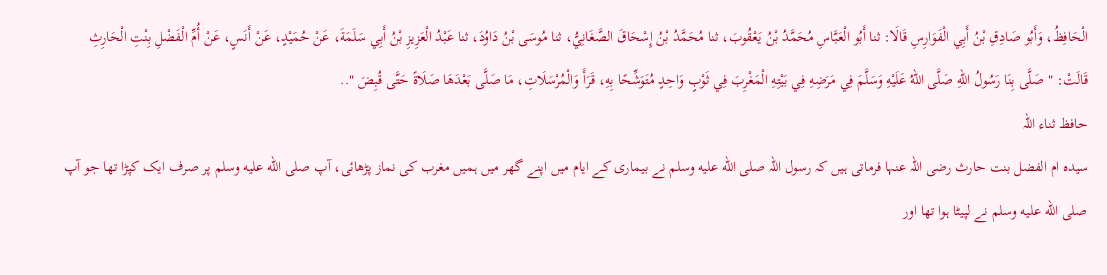الْحَافِظُ، وَأَبُو صَادِقِ بْنُ أَبِي الْفَوَارِسِ قَالَا: ثنا أَبُو الْعَبَّاسِ مُحَمَّدُ بْنُ يَعْقُوبَ، ثنا مُحَمَّدُ بْنُ إِسْحَاقَ الصَّغَانِيُّ، ثنا مُوسَى بْنُ دَاوُدَ، ثنا عَبْدُ الْعَزِيزِ بْنُ أَبِي سَلَمَةَ، عَنْ حُمَيْدٍ، عَنْ أَنَسٍ، عَنْ أُمِّ الْفَضْلِ بِنْتِ الْحَارِثِ قَالَتْ: " صَلَّى بِنَا رَسُولُ اللهِ صَلَّى اللهُ عَلَيْهِ وَسَلَّمَ فِي مَرَضِهِ فِي بَيْتِهِ الْمَغْرِبَ فِي ثَوْبٍ وَاحِدٍ مُتَوَشِّحًا بِهِ، قَرَأَ وَالْمُرْسَلَاتِ، مَا صَلَّى بَعْدَهَا صَلَاةً حَتَّى قُبِضَ "..
حافظ ثناء اللہ
سیدہ ام الفضل بنت حارث رضی اللہ عنہا فرماتی ہیں کہ رسول اللہ صلى الله عليه وسلم نے بیماری کے ایام میں اپنے گھر میں ہمیں مغرب کی نماز پڑھائی، آپ صلى الله عليه وسلم پر صرف ایک کپڑا تھا جو آپ صلى الله عليه وسلم نے لپیٹا ہوا تھا اور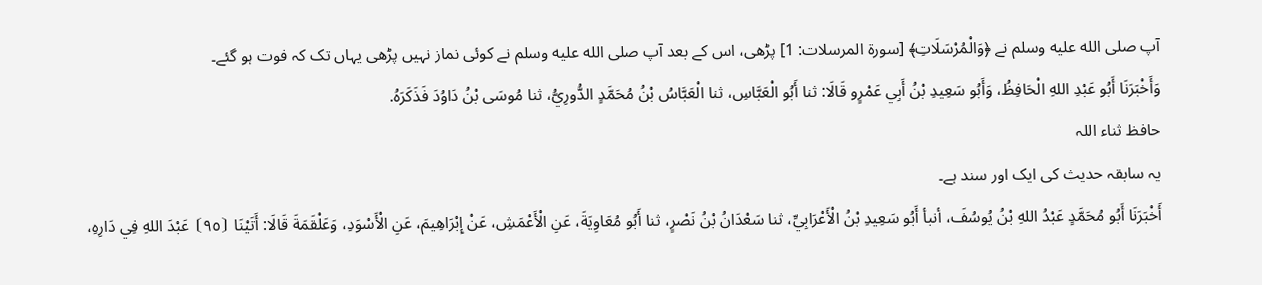آپ صلى الله عليه وسلم نے ﴿وَالْمُرْسَلَاتِ﴾ [سورة المرسلات: 1] پڑھی، اس کے بعد آپ صلى الله عليه وسلم نے کوئی نماز نہیں پڑھی یہاں تک کہ فوت ہو گئے۔
وَأَخْبَرَنَا أَبُو عَبْدِ اللهِ الْحَافِظُ، وَأَبُو سَعِيدِ بْنُ أَبِي عَمْرٍو قَالَا: ثنا أَبُو الْعَبَّاسِ، ثنا الْعَبَّاسُ بْنُ مُحَمَّدٍ الدُّورِيُّ، ثنا مُوسَى بْنُ دَاوُدَ فَذَكَرَهُ.
حافظ ثناء اللہ
یہ سابقہ حدیث کی ایک اور سند ہے۔
أَخْبَرَنَا أَبُو مُحَمَّدٍ عَبْدُ اللهِ بْنُ يُوسُفَ، أنبأ أَبُو سَعِيدِ بْنُ الْأَعْرَابِيِّ، ثنا سَعْدَانُ بْنُ نَصْرٍ، ثنا أَبُو مُعَاوِيَةَ، عَنِ الْأَعْمَشِ، عَنْ إِبْرَاهِيمَ، عَنِ الْأَسْوَدِ، وَعَلْقَمَةَ قَالَا: أَتَيْنَا ⦗٩٥⦘ عَبْدَ اللهِ فِي دَارِهِ،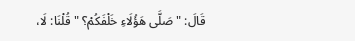قَالَ: " صَلَّى هَؤُلَاءِ خَلْفَكُمْ؟ " قُلْنَا: لَا،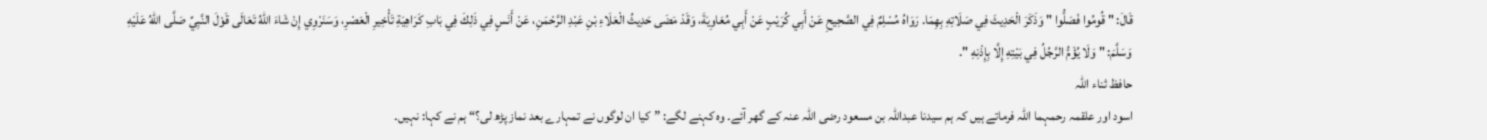قَالَ: " قُومُوا فَصَلُّوا " وَذَكَرَ الْحَدِيثَ فِي صَلَاتِهِ بِهِمَا. رَوَاهُ مُسْلِمٌ فِي الصَّحِيحِ عَنْ أَبِي كُرَيْبٍ عَنْ أَبِي مُعَاوِيَةَ، وَقَدْ مَضَى حَدِيثُ الْعَلَاءِ بْنِ عَبْدِ الرَّحْمَنِ، عَنْ أَنَسٍ فِي ذَلِكَ فِي بَابِ كَرَاهِيَةِ تَأْخِيرِ الْعَصْرِ، وَسَنَرْوِي إِنْ شَاءَ اللهُ تَعَالَى قَوْلَ النَّبِيِّ صَلَّى اللهُ عَلَيْهِ وَسَلَّمَ: " وَلَا يُؤَمُّ الرَّجُلُ فِي بَيْتِهِ إِلَّا بِإِذْنِهِ ".
حافظ ثناء اللہ
اسود اور علقمہ رحمہما اللہ فرماتے ہیں کہ ہم سیدنا عبداللہ بن مسعود رضی اللہ عنہ کے گھر آئے۔ وہ کہنے لگے: ”کیا ان لوگوں نے تمہارے بعد نماز پڑھ لی؟“ ہم نے کہا: نہیں۔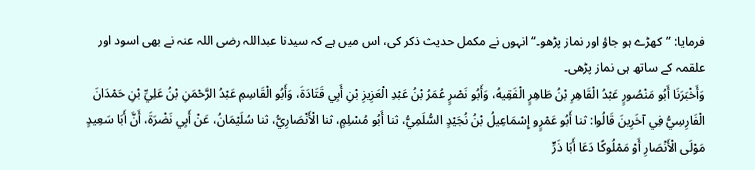فرمایا: ”کھڑے ہو جاؤ اور نماز پڑھو۔“ انہوں نے مکمل حدیث ذکر کی، اس میں ہے کہ سیدنا عبداللہ رضی اللہ عنہ نے بھی اسود اور علقمہ کے ساتھ ہی نماز پڑھی۔
وَأَخْبَرَنَا أَبُو مَنْصُورٍ عَبْدُ الْقَاهِرِ بْنُ طَاهِرٍ الْفَقِيهُ، وَأَبُو نَصْرٍ عُمَرُ بْنُ عَبْدِ الْعَزِيزِ بْنِ أَبِي قَتَادَةَ، وَأَبُو الْقَاسِمِ عَبْدُ الرَّحْمَنِ بْنُ عَلِيِّ بْنِ حَمْدَانَ الْفَارِسِيُّ فِي آخَرِينَ قَالُوا: ثنا أَبُو عَمْرٍو إِسْمَاعِيلُ بْنُ نُجَيْدٍ السُّلَمِيُّ، ثنا أَبُو مُسْلِمٍ، ثنا الْأَنْصَارِيُّ، ثنا سُلَيْمَانُ، عَنْ أَبِي نَضْرَةَ، أَنَّ أَبَا سَعِيدٍ مَوْلَى الْأَنْصَارِ أَوْ مَمْلُوكًا دَعَا أَبَا ذَرٍّ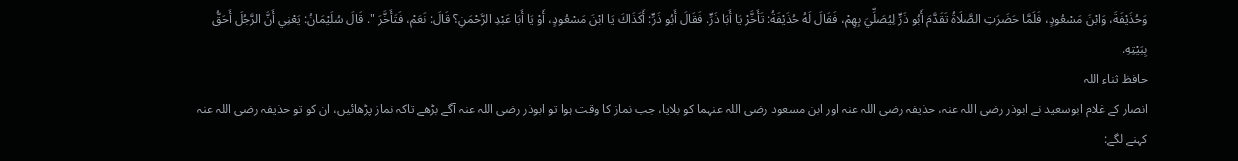وَحُذَيْفَةَ، وَابْنَ مَسْعُودٍ، فَلَمَّا حَضَرَتِ الصَّلَاةُ تَقَدَّمَ أَبُو ذَرٍّ لِيُصَلِّيَ بِهِمْ، فَقَالَ لَهُ حُذَيْفَةُ: تَأَخَّرْ يَا أَبَا ذَرٍّ. فَقَالَ أَبُو ذَرٍّ: أَكَذَاكَ يَا ابْنَ مَسْعُودٍ، أَوْ يَا أَبَا عَبْدِ الرَّحْمَنِ؟ قَالَ: نَعَمْ، فَتَأَخَّرَ ". قَالَ سُلَيْمَانُ: يَعْنِي أَنَّ الرَّجُلَ أَحَقُّ بِبَيْتِهِ.
حافظ ثناء اللہ
انصار کے غلام ابوسعید نے ابوذر رضی اللہ عنہ، حذیفہ رضی اللہ عنہ اور ابن مسعود رضی اللہ عنہما کو بلایا، جب نماز کا وقت ہوا تو ابوذر رضی اللہ عنہ آگے بڑھے تاکہ نماز پڑھائیں، ان کو تو حذیفہ رضی اللہ عنہ کہنے لگے: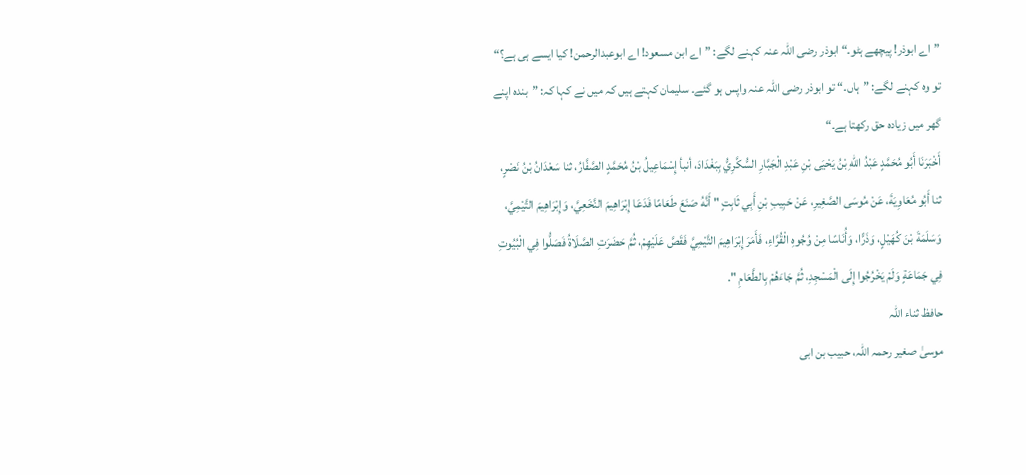”اے ابوذر! پیچھے ہٹو۔“ ابوذر رضی اللہ عنہ کہنے لگے: ”اے ابن مسعود! اے ابوعبدالرحمن! کیا ایسے ہی ہے؟“ تو وہ کہنے لگے: ”ہاں۔“ تو ابوذر رضی اللہ عنہ واپس ہو گئے۔ سلیمان کہتے ہیں کہ میں نے کہا کہ: ”بندہ اپنے گھر میں زیادہ حق رکھتا ہے۔“
أَخْبَرَنَا أَبُو مُحَمَّدٍ عَبْدُ اللهِ بْنُ يَحْيَى بْنِ عَبْدِ الْجَبَّارِ السُّكَّرِيُّ بِبَغْدَادَ، أنبأ إِسْمَاعِيلُ بْنُ مُحَمَّدٍ الصَّفَّارُ، ثنا سَعْدَانُ بْنُ نَصْرٍ، ثنا أَبُو مُعَاوِيَةَ، عَنْ مُوسَى الصَّغِيرِ، عَنْ حَبِيبِ بْنِ أَبِي ثَابِتٍ " أَنَّهُ صَنَعَ طَعَامًا فَدَعَا إِبْرَاهِيمَ النَّخَعِيَّ، وَإِبْرَاهِيمَ التَّيْمِيَّ، وَسَلَمَةَ بْنَ كُهَيْلٍ، وَذَرًّا، وَأُنَاسًا مِنْ وُجُوهِ الْقُرَّاءِ، فَأَمَرَ إِبْرَاهِيمَ التَّيْمِيَّ فَقَصَّ عَلَيْهِمْ، ثُمَّ حَضَرَتِ الصَّلَاةُ فَصَلُّوا فِي الْبُيُوتِ فِي جَمَاعَةٍ وَلَمْ يَخْرُجُوا إِلَى الْمَسْجِدِ، ثُمَّ جَاءَهُمْ بِالطَّعَامِ ".
حافظ ثناء اللہ
موسیٰ صغیر رحمہ اللہ، حبیب بن ابی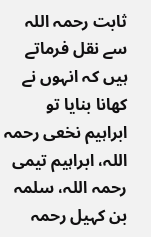ثابت رحمہ اللہ سے نقل فرماتے ہیں کہ انہوں نے کھانا بنایا تو ابراہیم نخعی رحمہ اللہ، ابراہیم تیمی رحمہ اللہ، سلمہ بن کہیل رحمہ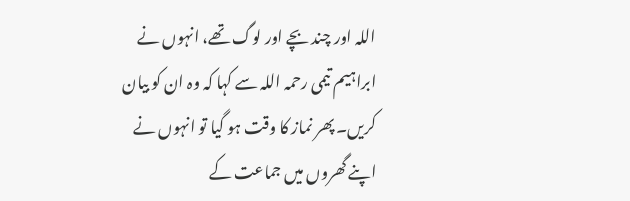اللہ اور چند بچے اور لوگ تھے، انہوں نے ابراہیم تیمی رحمہ اللہ سے کہا کہ وہ ان کو بیان کریں۔ پھر نماز کا وقت ہو گیا تو انہوں نے اپنے گھروں میں جماعت کے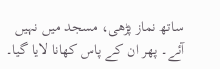ساتھ نماز پڑھی، مسجد میں نہیں آئے۔ پھر ان کے پاس کھانا لایا گیا۔